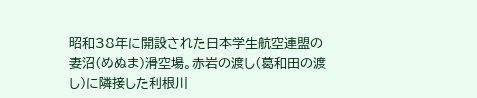昭和38年に開設された日本学生航空連盟の妻沼(めぬま)滑空場。赤岩の渡し(葛和田の渡し)に隣接した利根川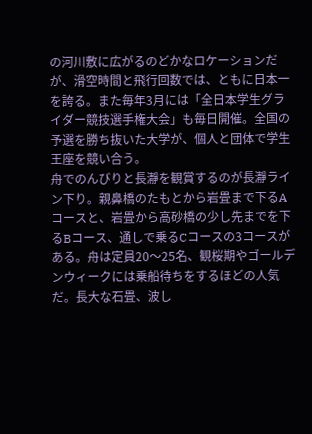の河川敷に広がるのどかなロケーションだが、滑空時間と飛行回数では、ともに日本一を誇る。また毎年3月には「全日本学生グライダー競技選手権大会」も毎日開催。全国の予選を勝ち抜いた大学が、個人と団体で学生王座を競い合う。
舟でのんびりと長瀞を観賞するのが長瀞ライン下り。親鼻橋のたもとから岩畳まで下るAコースと、岩畳から高砂橋の少し先までを下るBコース、通しで乗るCコースの3コースがある。舟は定員20〜25名、観桜期やゴールデンウィークには乗船待ちをするほどの人気だ。長大な石畳、波し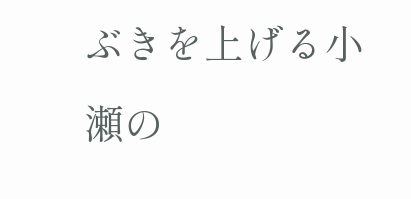ぶきを上げる小瀬の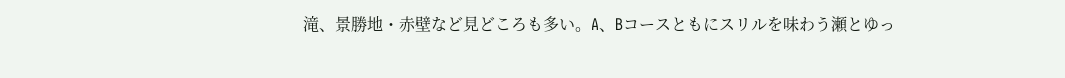滝、景勝地・赤壁など見どころも多い。A、Bコースともにスリルを味わう瀬とゆっ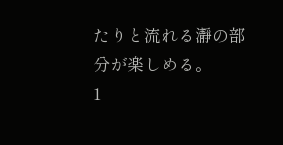たりと流れる瀞の部分が楽しめる。
1